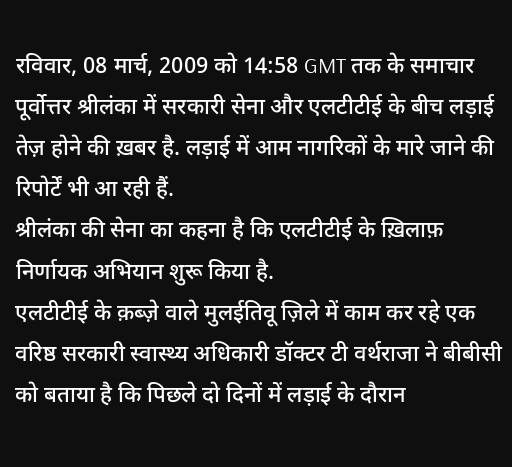रविवार, 08 मार्च, 2009 को 14:58 GMT तक के समाचार
पूर्वोत्तर श्रीलंका में सरकारी सेना और एलटीटीई के बीच लड़ाई तेज़ होने की ख़बर है. लड़ाई में आम नागरिकों के मारे जाने की रिपोर्टें भी आ रही हैं.
श्रीलंका की सेना का कहना है कि एलटीटीई के ख़िलाफ़ निर्णायक अभियान शुरू किया है.
एलटीटीई के क़ब्ज़े वाले मुलईतिवू ज़िले में काम कर रहे एक वरिष्ठ सरकारी स्वास्थ्य अधिकारी डॉक्टर टी वर्थराजा ने बीबीसी को बताया है कि पिछले दो दिनों में लड़ाई के दौरान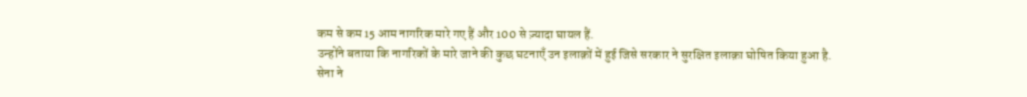कम से कम 15 आम नागरिक मारे गए हैं और 100 से ज़्यादा घायल हैं.
उन्होंने बताया कि नागरिकों के मारे जाने की कुछ घटनाएँ उन इलाक़ों में हुई जिसे सरकार ने सुरक्षित इलाक़ा घोषित किया हुआ है.
सेना ने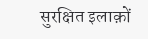सुरक्षित इलाक़ों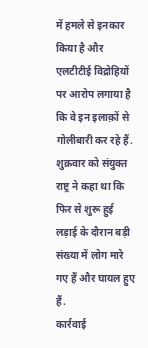में हमले से इनकार किया है और एलटीटीई विद्रोहियों पर आरोप लगाया है कि वे इन इलाक़ों से गोलीबारी कर रहे हैं.
शुक्रवार को संयुक्त राष्ट्र ने कहा था कि फिर से शुरू हुई लड़ाई के दौरान बड़ी संख्या में लोग मारे गए हैं और घायल हुए हैं.
कार्रवाई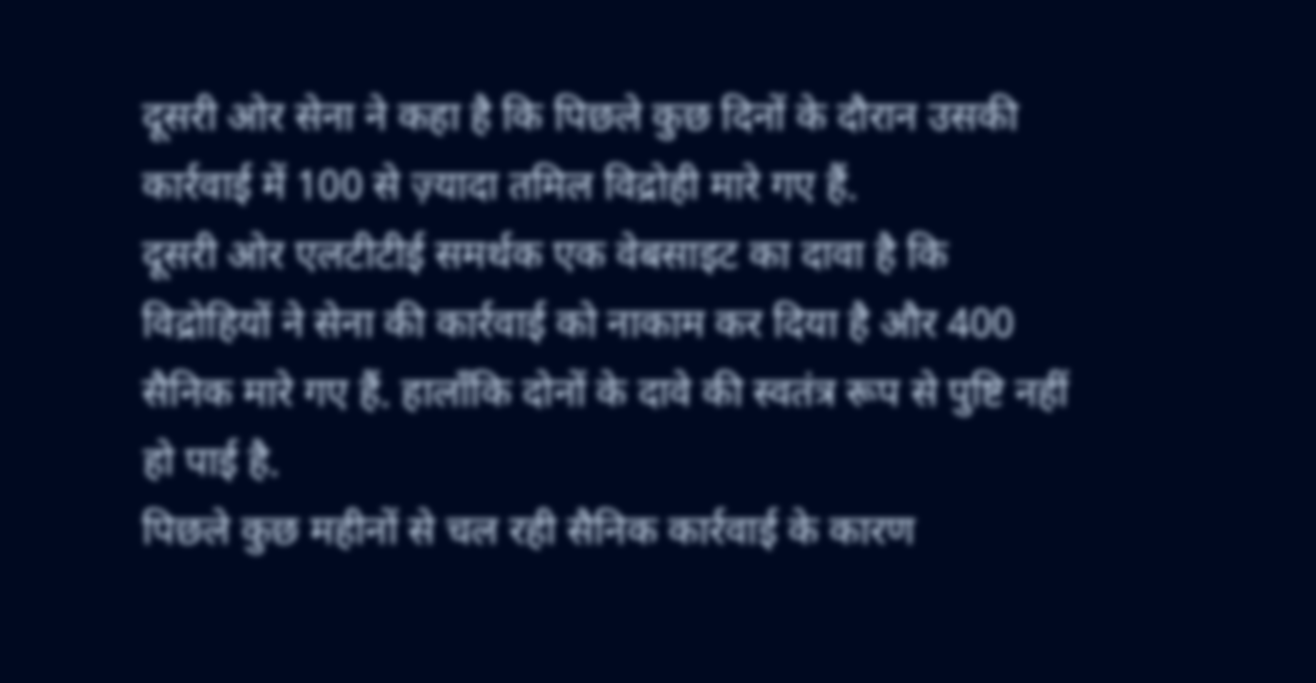दूसरी ओर सेना ने कहा है कि पिछले कुछ दिनों के दौरान उसकी कार्रवाई में 100 से ज़्यादा तमिल विद्रोही मारे गए हैं.
दूसरी ओर एलटीटीई समर्थक एक वेबसाइट का दावा है कि विद्रोहियों ने सेना की कार्रवाई को नाकाम कर दिया है और 400 सैनिक मारे गए हैं. हालाँकि दोनों के दावे की स्वतंत्र रूप से पुष्टि नहीं हो पाई है.
पिछले कुछ महीनों से चल रही सैनिक कार्रवाई के कारण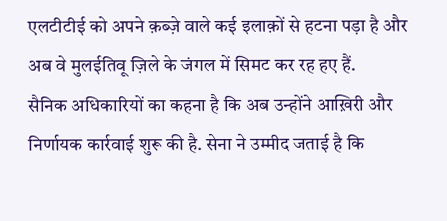एलटीटीई को अपने क़ब्ज़े वाले कई इलाक़ों से हटना पड़ा है और अब वे मुलईतिवू ज़िले के जंगल में सिमट कर रह हए हैं.
सैनिक अधिकारियों का कहना है कि अब उन्होंने आख़िरी और निर्णायक कार्रवाई शुरू की है. सेना ने उम्मीद जताई है कि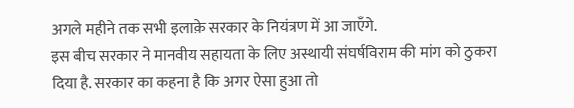अगले महीने तक सभी इलाक़े सरकार के नियंत्रण में आ जाएँगे.
इस बीच सरकार ने मानवीय सहायता के लिए अस्थायी संघर्षविराम की मांग को ठुकरा दिया है. सरकार का कहना है कि अगर ऐसा हुआ तो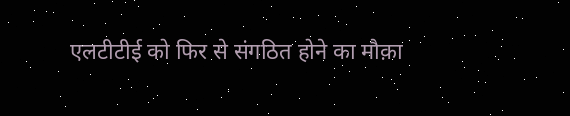एलटीटीई को फिर से संगठित होने का मौक़ा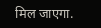मिल जाएगा.